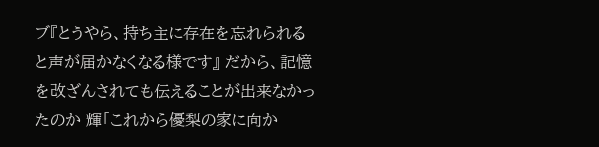ブ『とうやら、持ち主に存在を忘れられる と声が届かなくなる様です』 だから、記憶を改ざんされても伝えることが出来なかったのか 輝「これから優梨の家に向か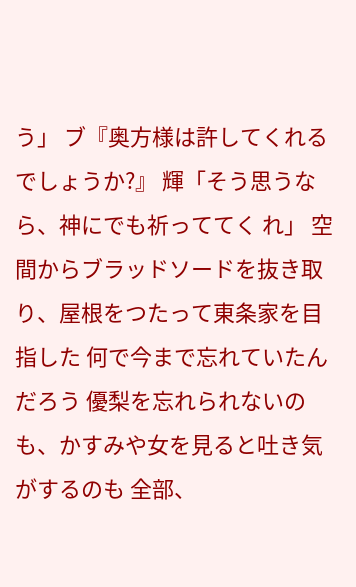う」 ブ『奥方様は許してくれるでしょうか?』 輝「そう思うなら、神にでも祈っててく れ」 空間からブラッドソードを抜き取り、屋根をつたって東条家を目指した 何で今まで忘れていたんだろう 優梨を忘れられないのも、かすみや女を見ると吐き気がするのも 全部、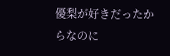優梨が好きだったからなのに